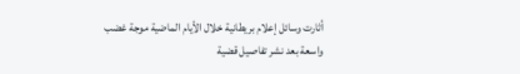أثارت وسائل إعلام بريطانية خلال الأيام الماضية موجة غضب واسعة بعد نشر تفاصيل قضية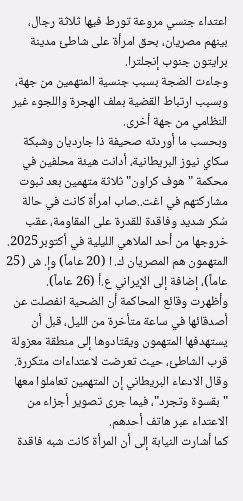اعتداء جنسي مروعة تورط فيها ثلاثة رجال، بينهم مصريان، بحق امرأة على شاطئ مدينة برايتون جنوب إنجلترا.
وجاءت الضجة بسبب جنسية المتهمين من جهة، وبسبب ارتباط القضية بملف الهجرة واللجوء غير النظامي من جهة أخرى.
وبحسب ما أوردته صحيفة ذا جارديان وشبكة سكاي نيوز البريطانية، أدانت هيئة محلفين في محكمة "هوف كراون" ثلاثة متهمين بعد ثبوت مشاركتهم في اغت..صاب امرأة كانت في حالة سُكر شديد وفاقدة للقدرة على المقاومة، عقب خروجها من أحد الملاهي الليلية في أكتوبر2025.
المتهمون هم المصريان ك. ا (20 عاماً) وإ. ش (25 عاماً)، إضافة إلى الإيراني ع.أ (26 عاماً).
وأظهرت وقائع المحاكمة أن الضحية انفصلت عن أصدقائها في ساعة متأخرة من الليل، قبل أن يستهدفها المتهمون ويقتادوها إلى منطقة معزولة قرب الشاطئ، حيث تعرضت لاعتداءات متكررة. وقال الادعاء البريطاني إن المتهمين تعاملوا معها "بقسوة وتجرد"، فيما جرى تصوير أجزاء من الاعتداء عبر هاتف أحدهم.
كما أشارت النيابة إلى أن المرأة كانت شبه فاقدة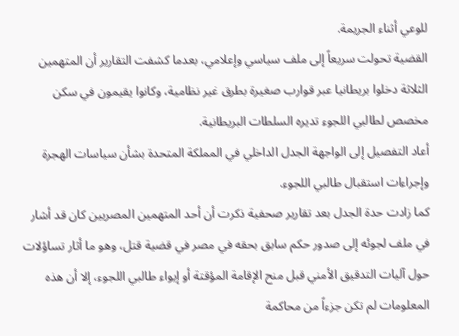للوعي أثناء الجريمة.
القضية تحولت سريعاً إلى ملف سياسي وإعلامي، بعدما كشفت التقارير أن المتهمين الثلاثة دخلوا بريطانيا عبر قوارب صغيرة بطرق غير نظامية، وكانوا يقيمون في سكن مخصص لطالبي اللجوء تديره السلطات البريطانية.
أعاد التفصيل إلى الواجهة الجدل الداخلي في المملكة المتحدة بشأن سياسات الهجرة وإجراءات استقبال طالبي اللجوء.
كما زادت حدة الجدل بعد تقارير صحفية ذكرت أن أحد المتهمين المصريين كان قد أشار في ملف لجوئه إلى صدور حكم سابق بحقه في مصر في قضية قتل، وهو ما أثار تساؤلات حول آليات التدقيق الأمني قبل منح الإقامة المؤقتة أو إيواء طالبي اللجوء، إلا أن هذه المعلومات لم تكن جزءاً من محاكمة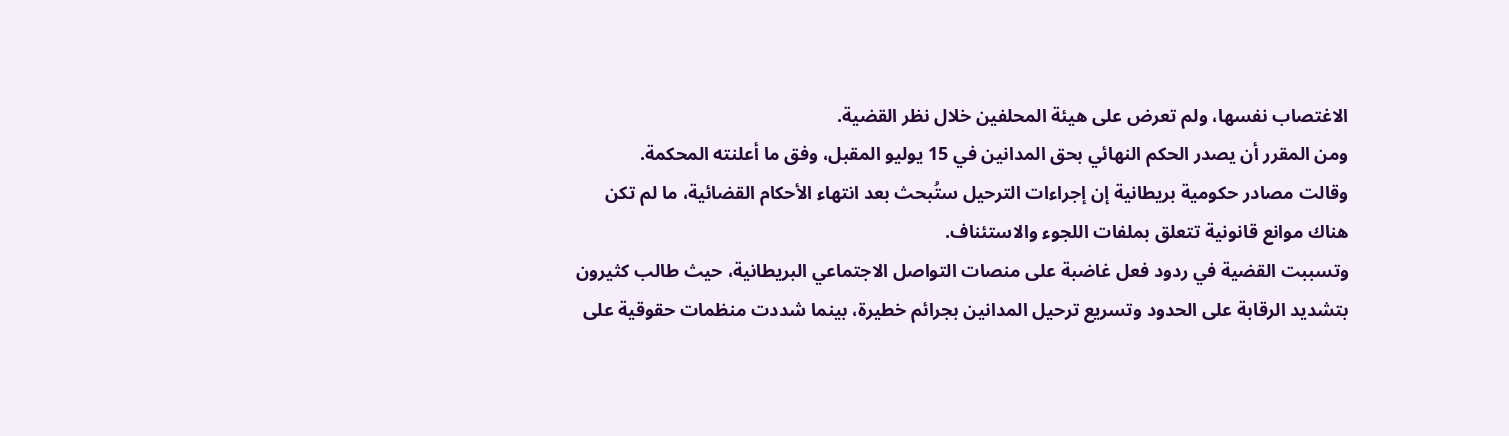الاغتصاب نفسها، ولم تعرض على هيئة المحلفين خلال نظر القضية.
ومن المقرر أن يصدر الحكم النهائي بحق المدانين في 15 يوليو المقبل، وفق ما أعلنته المحكمة.
وقالت مصادر حكومية بريطانية إن إجراءات الترحيل ستُبحث بعد انتهاء الأحكام القضائية، ما لم تكن هناك موانع قانونية تتعلق بملفات اللجوء والاستئناف.
وتسببت القضية في ردود فعل غاضبة على منصات التواصل الاجتماعي البريطانية، حيث طالب كثيرون بتشديد الرقابة على الحدود وتسريع ترحيل المدانين بجرائم خطيرة، بينما شددت منظمات حقوقية على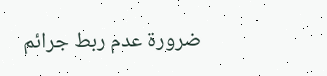ضرورة عدم ربط جرائم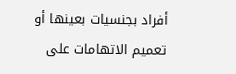أفراد بجنسيات بعينها أو تعميم الاتهامات على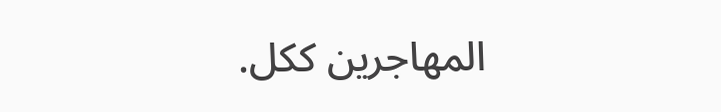المهاجرين ككل.